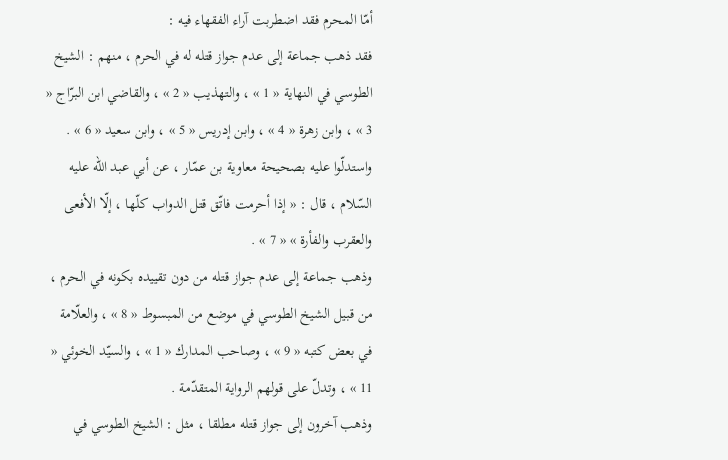أمّا المحرم فقد اضطربت آراء الفقهاء فيه :
فقد ذهب جماعة إلى عدم جواز قتله له في الحرم ، منهم : الشيخ الطوسي في النهاية « 1 » ، والتهذيب « 2 » ، والقاضي ابن البرّاج « 3 » ، وابن زهرة « 4 » ، وابن إدريس « 5 » ، وابن سعيد « 6 » .
واستدلّوا عليه بصحيحة معاوية بن عمّار ، عن أبي عبد اللّه عليه السّلام ، قال : « إذا أحرمت فاتّق قتل الدواب كلّها ، إلّا الأفعى والعقرب والفأرة » « 7 » .
وذهب جماعة إلى عدم جواز قتله من دون تقييده بكونه في الحرم ، من قبيل الشيخ الطوسي في موضع من المبسوط « 8 » ، والعلّامة في بعض كتبه « 9 » ، وصاحب المدارك « 1 » ، والسيّد الخوئي « 11 » ، وتدلّ على قولهم الرواية المتقدّمة .
وذهب آخرون إلى جواز قتله مطلقا ، مثل : الشيخ الطوسي في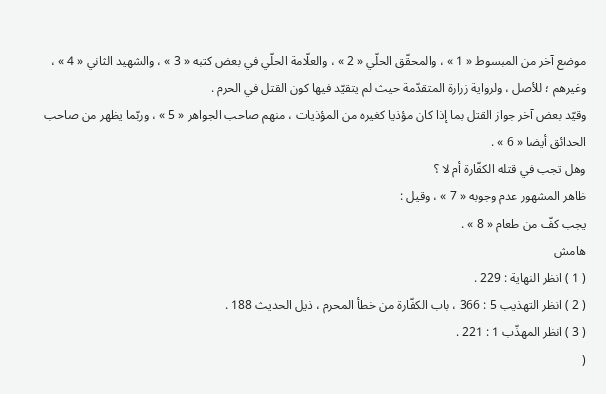موضع آخر من المبسوط « 1 » ، والمحقّق الحلّي « 2 » ، والعلّامة الحلّي في بعض كتبه « 3 » ، والشهيد الثاني « 4 » ، وغيرهم ؛ للأصل ، ولرواية زرارة المتقدّمة حيث لم يتقيّد فيها كون القتل في الحرم .
وقيّد بعض آخر جواز القتل بما إذا كان مؤذيا كغيره من المؤذيات ، منهم صاحب الجواهر « 5 » ، وربّما يظهر من صاحب الحدائق أيضا « 6 » .
وهل تجب في قتله الكفّارة أم لا ؟
ظاهر المشهور عدم وجوبه « 7 » ، وقيل :
يجب كفّ من طعام « 8 » .
هامش
( 1 ) انظر النهاية : 229 .
( 2 ) انظر التهذيب 5 : 366 ، باب الكفّارة من خطأ المحرم ، ذيل الحديث 188 .
( 3 ) انظر المهذّب 1 : 221 .
(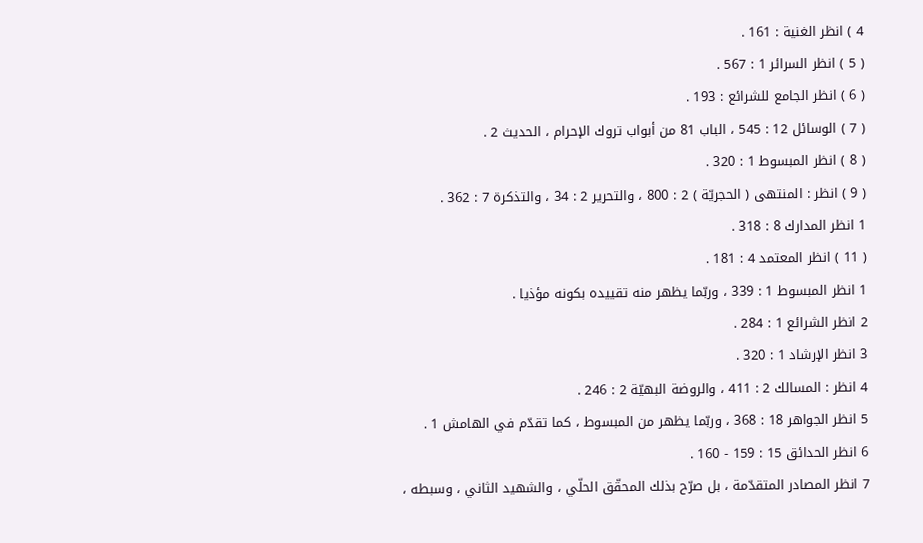4 ) انظر الغنية : 161 .
( 5 ) انظر السرائر 1 : 567 .
( 6 ) انظر الجامع للشرائع : 193 .
( 7 ) الوسائل 12 : 545 ، الباب 81 من أبواب تروك الإحرام ، الحديث 2 .
( 8 ) انظر المبسوط 1 : 320 .
( 9 ) انظر : المنتهى ( الحجريّة ) 2 : 800 ، والتحرير 2 : 34 ، والتذكرة 7 : 362 .
1 انظر المدارك 8 : 318 .
( 11 ) انظر المعتمد 4 : 181 .
1 انظر المبسوط 1 : 339 ، وربّما يظهر منه تقييده بكونه مؤذيا .
2 انظر الشرائع 1 : 284 .
3 انظر الإرشاد 1 : 320 .
4 انظر : المسالك 2 : 411 ، والروضة البهيّة 2 : 246 .
5 انظر الجواهر 18 : 368 ، وربّما يظهر من المبسوط ، كما تقدّم في الهامش 1 .
6 انظر الحدائق 15 : 159 - 160 .
7 انظر المصادر المتقدّمة ، بل صرّح بذلك المحقّق الحلّي ، والشهيد الثاني ، وسبطه ،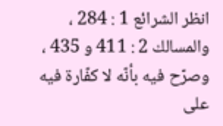انظر الشرائع 1 : 284 ، والمسالك 2 : 411 و 435 ، وصرّح فيه بأنّه لا كفّارة فيه على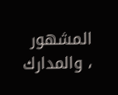المشهور ، والمدارك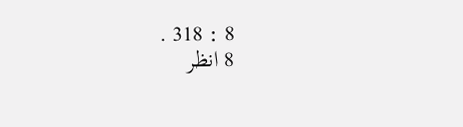8 : 318 .
8 انظر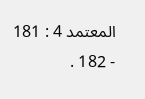المعتمد 4 : 181 - 182 .